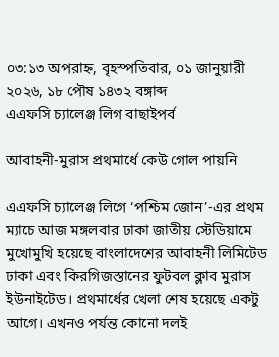০৩:১৩ অপরাহ্ন, বৃহস্পতিবার, ০১ জানুয়ারী ২০২৬, ১৮ পৌষ ১৪৩২ বঙ্গাব্দ
এএফসি চ্যালেঞ্জ লিগ বাছাইপর্ব

আবাহনী-মুরাস প্রথমার্ধে কেউ গোল পায়নি

এএফসি চ্যালেঞ্জ লিগে ‘পশ্চিম জোন’-এর প্রথম ম্যাচে আজ মঙ্গলবার ঢাকা জাতীয় স্টেডিয়ামে মুখোমুখি হয়েছে বাংলাদেশের আবাহনী লিমিটেড ঢাকা এবং কিরগিজস্তানের ফুটবল ক্লাব মুরাস ইউনাইটেড। প্রথমার্ধের খেলা শেষ হয়েছে একটু আগে। এখনও পর্যন্ত কোনো দলই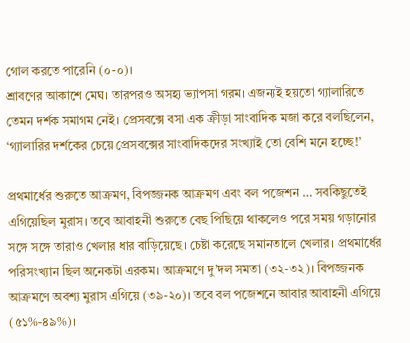গোল করতে পারেনি (০-০)।
শ্রাবণের আকাশে মেঘ। তারপরও অসহ্য ভ্যাপসা গরম। এজন্যই হয়তো গ্যালারিতে তেমন দর্শক সমাগম নেই। প্রেসবক্সে বসা এক ক্রীড়া সাংবাদিক মজা করে বলছিলেন, ‘গ্যালারির দর্শকের চেয়ে প্রেসবক্সের সাংবাদিকদের সংখ্যাই তো বেশি মনে হচ্ছে!’

প্রথমার্ধের শুরুতে আক্রমণ, বিপজ্জনক আক্রমণ এবং বল পজেশন … সবকিছুতেই এগিয়েছিল মুরাস। তবে আবাহনী শুরুতে বেছ পিছিয়ে থাকলেও পরে সময় গড়ানোর সঙ্গে সঙ্গে তারাও খেলার ধার বাড়িয়েছে। চেষ্টা করেছে সমানতালে খেলার। প্রথমার্ধের পরিসংখ্যান ছিল অনেকটা এরকম। আক্রমণে দু’দল সমতা (৩২-৩২)। বিপজ্জনক আক্রমণে অবশ্য মুরাস এগিয়ে (৩৯-২০)। তবে বল পজেশনে আবার আবাহনী এগিয়ে (৫১%-৪৯%)।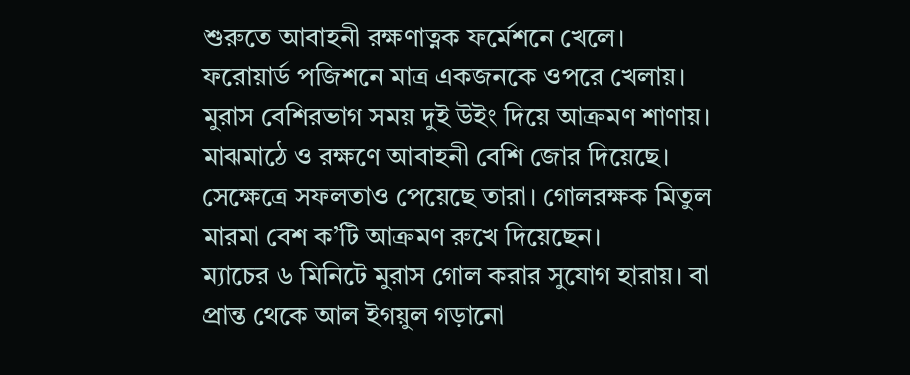শুরুতে আবাহনী রক্ষণাত্নক ফর্মেশনে খেলে। ফরোয়ার্ড পজিশনে মাত্র একজনকে ওপরে খেলায়। মুরাস বেশিরভাগ সময় দুই উইং দিয়ে আক্রমণ শাণায়। মাঝমাঠে ও রক্ষণে আবাহনী বেশি জোর দিয়েছে। সেক্ষেত্রে সফলতাও পেয়েছে তারা। গোলরক্ষক মিতুল মারমা বেশ ক’টি আক্রমণ রুখে দিয়েছেন।
ম্যাচের ৬ মিনিটে মুরাস গোল করার সুযোগ হারায়। বা প্রান্ত থেকে আল ইগয়ুল গড়ানো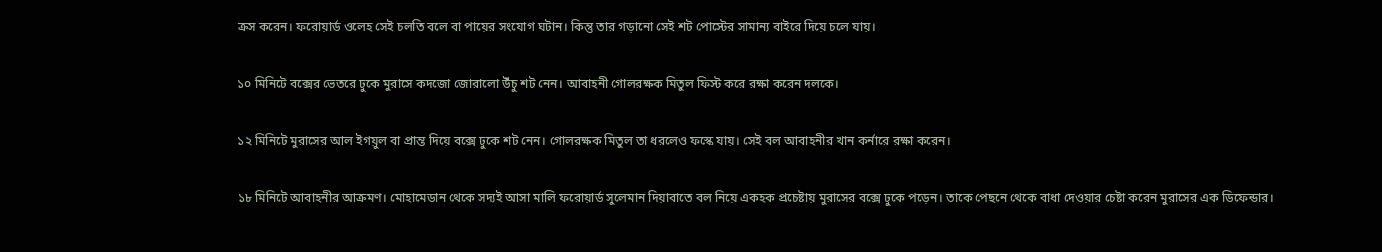ক্রস করেন। ফরোয়ার্ড ওলেহ সেই চলতি বলে বা পায়ের সংযোগ ঘটান। কিন্তু তার গড়ানো সেই শট পোস্টের সামান্য বাইরে দিয়ে চলে যায়।

১০ মিনিটে বক্সের ভেতরে ঢুকে মুরাসে কদজো জোরালো উঁচু শট নেন। আবাহনী গোলরক্ষক মিতুল ফিস্ট করে রক্ষা করেন দলকে।

১২ মিনিটে মুরাসের আল ইগয়ুল বা প্রান্ত দিয়ে বক্সে ঢুকে শট নেন। গোলরক্ষক মিতুল তা ধরলেও ফস্কে যায়। সেই বল আবাহনীর খান কর্নারে রক্ষা করেন।

১৮ মিনিটে আবাহনীর আক্রমণ। মোহামেডান থেকে সদ্যই আসা মালি ফরোয়ার্ড সুলেমান দিয়াবাতে বল নিয়ে একহক প্রচেষ্টায় মুরাসের বক্সে ঢুকে পড়েন। তাকে পেছনে থেকে বাধা দেওয়ার চেষ্টা করেন মুরাসের এক ডিফেন্ডার।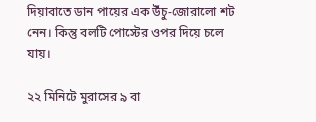দিয়াবাতে ডান পায়ের এক উঁচু-জোরালো শট নেন। কিন্তু বলটি পোস্টের ওপর দিয়ে চলে যায়।

২২ মিনিটে মুরাসের ৯ বা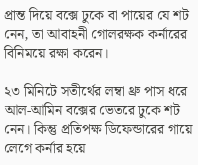প্রান্ত দিয়ে বক্সে ঢুকে বা পায়ের যে শট নেন, তা আবাহনী গোলরক্ষক কর্নারের বিনিময়ে রক্ষা করেন।

২৩ মিনিটে সতীর্থের লম্বা থ্রু পাস ধরে আল-আমিন বক্সের ভেতরে ঢুকে শট নেন। কিন্তু প্রতিপক্ষ ডিফেন্ডারের গায়ে লেগে কর্নার হয়ে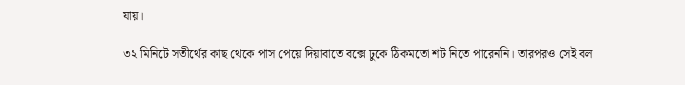যায়।

৩২ মিনিটে সতীর্থের কাছ থেকে পাস পেয়ে দিয়াবাতে বক্সে ঢুকে ঠিকমতো শট নিতে পারেননি। তারপরও সেই বল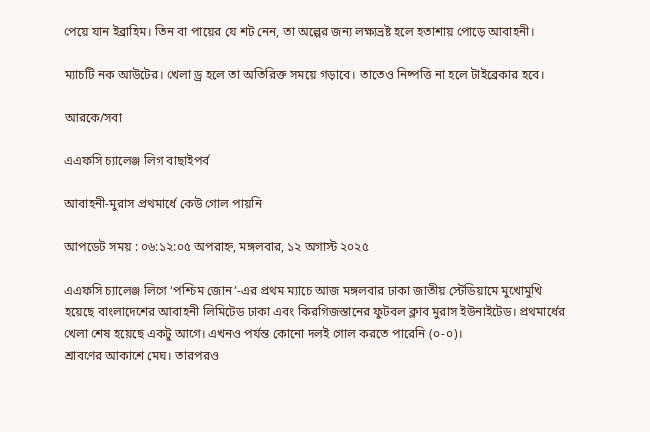পেয়ে যান ইব্রাহিম। তিন বা পায়ের যে শট নেন, তা অল্পের জন্য লক্ষ্যভ্রষ্ট হলে হতাশায় পোড়ে আবাহনী।

ম্যাচটি নক আউটের। খেলা ড্র হলে তা অতিরিক্ত সময়ে গড়াবে। তাতেও নিষ্পত্তি না হলে টাইব্রেকার হবে।

আরকে/সবা

এএফসি চ্যালেঞ্জ লিগ বাছাইপর্ব

আবাহনী-মুরাস প্রথমার্ধে কেউ গোল পায়নি

আপডেট সময় : ০৬:১২:০৫ অপরাহ্ন, মঙ্গলবার, ১২ অগাস্ট ২০২৫

এএফসি চ্যালেঞ্জ লিগে ‘পশ্চিম জোন’-এর প্রথম ম্যাচে আজ মঙ্গলবার ঢাকা জাতীয় স্টেডিয়ামে মুখোমুখি হয়েছে বাংলাদেশের আবাহনী লিমিটেড ঢাকা এবং কিরগিজস্তানের ফুটবল ক্লাব মুরাস ইউনাইটেড। প্রথমার্ধের খেলা শেষ হয়েছে একটু আগে। এখনও পর্যন্ত কোনো দলই গোল করতে পারেনি (০-০)।
শ্রাবণের আকাশে মেঘ। তারপরও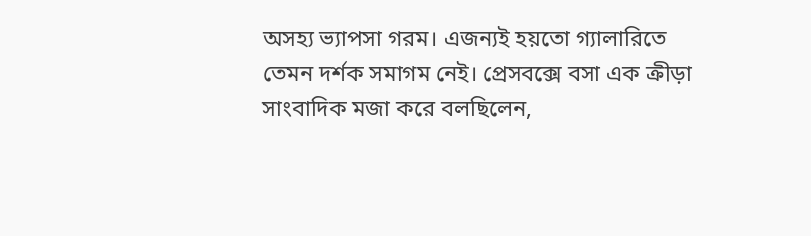অসহ্য ভ্যাপসা গরম। এজন্যই হয়তো গ্যালারিতে তেমন দর্শক সমাগম নেই। প্রেসবক্সে বসা এক ক্রীড়া সাংবাদিক মজা করে বলছিলেন,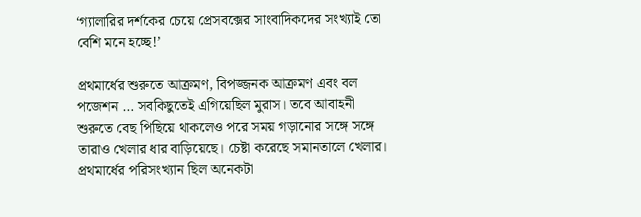‘গ্যালারির দর্শকের চেয়ে প্রেসবক্সের সাংবাদিকদের সংখ্যাই তো বেশি মনে হচ্ছে!’

প্রথমার্ধের শুরুতে আক্রমণ, বিপজ্জনক আক্রমণ এবং বল পজেশন … সবকিছুতেই এগিয়েছিল মুরাস। তবে আবাহনী শুরুতে বেছ পিছিয়ে থাকলেও পরে সময় গড়ানোর সঙ্গে সঙ্গে তারাও খেলার ধার বাড়িয়েছে। চেষ্টা করেছে সমানতালে খেলার। প্রথমার্ধের পরিসংখ্যান ছিল অনেকটা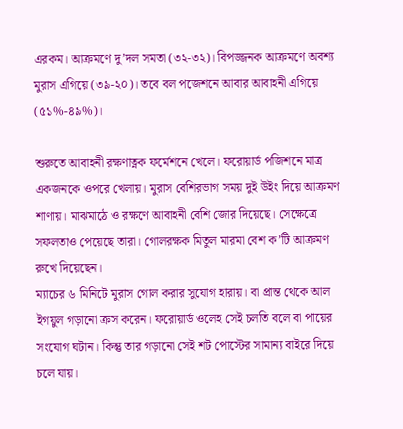এরকম। আক্রমণে দু’দল সমতা (৩২-৩২)। বিপজ্জনক আক্রমণে অবশ্য মুরাস এগিয়ে (৩৯-২০)। তবে বল পজেশনে আবার আবাহনী এগিয়ে (৫১%-৪৯%)।

শুরুতে আবাহনী রক্ষণাত্নক ফর্মেশনে খেলে। ফরোয়ার্ড পজিশনে মাত্র একজনকে ওপরে খেলায়। মুরাস বেশিরভাগ সময় দুই উইং দিয়ে আক্রমণ শাণায়। মাঝমাঠে ও রক্ষণে আবাহনী বেশি জোর দিয়েছে। সেক্ষেত্রে সফলতাও পেয়েছে তারা। গোলরক্ষক মিতুল মারমা বেশ ক’টি আক্রমণ রুখে দিয়েছেন।
ম্যাচের ৬ মিনিটে মুরাস গোল করার সুযোগ হারায়। বা প্রান্ত থেকে আল ইগয়ুল গড়ানো ক্রস করেন। ফরোয়ার্ড ওলেহ সেই চলতি বলে বা পায়ের সংযোগ ঘটান। কিন্তু তার গড়ানো সেই শট পোস্টের সামান্য বাইরে দিয়ে চলে যায়।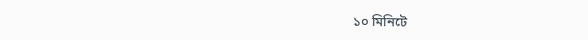১০ মিনিটে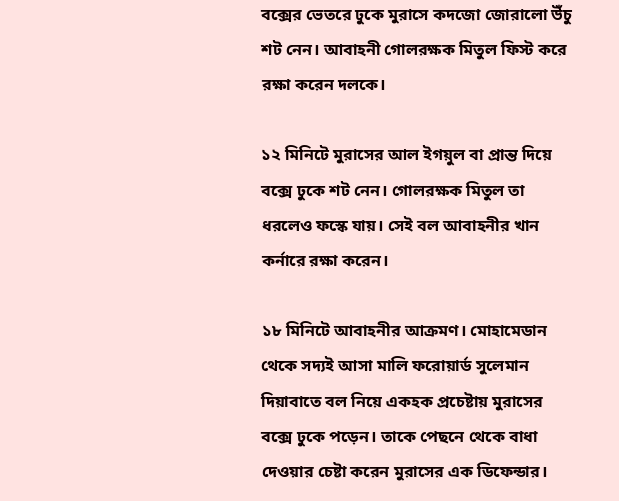বক্সের ভেতরে ঢুকে মুরাসে কদজো জোরালো উঁচু শট নেন। আবাহনী গোলরক্ষক মিতুল ফিস্ট করে রক্ষা করেন দলকে।

১২ মিনিটে মুরাসের আল ইগয়ুল বা প্রান্ত দিয়ে বক্সে ঢুকে শট নেন। গোলরক্ষক মিতুল তা ধরলেও ফস্কে যায়। সেই বল আবাহনীর খান কর্নারে রক্ষা করেন।

১৮ মিনিটে আবাহনীর আক্রমণ। মোহামেডান থেকে সদ্যই আসা মালি ফরোয়ার্ড সুলেমান দিয়াবাতে বল নিয়ে একহক প্রচেষ্টায় মুরাসের বক্সে ঢুকে পড়েন। তাকে পেছনে থেকে বাধা দেওয়ার চেষ্টা করেন মুরাসের এক ডিফেন্ডার।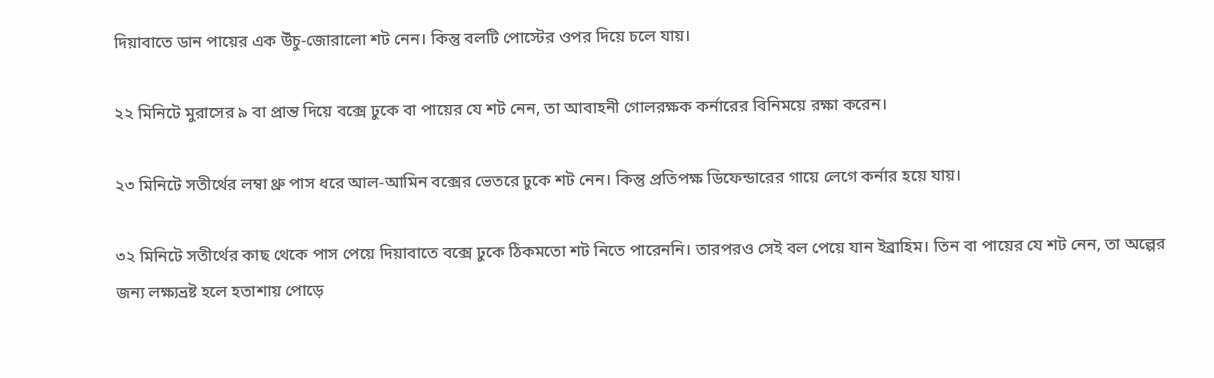দিয়াবাতে ডান পায়ের এক উঁচু-জোরালো শট নেন। কিন্তু বলটি পোস্টের ওপর দিয়ে চলে যায়।

২২ মিনিটে মুরাসের ৯ বা প্রান্ত দিয়ে বক্সে ঢুকে বা পায়ের যে শট নেন, তা আবাহনী গোলরক্ষক কর্নারের বিনিময়ে রক্ষা করেন।

২৩ মিনিটে সতীর্থের লম্বা থ্রু পাস ধরে আল-আমিন বক্সের ভেতরে ঢুকে শট নেন। কিন্তু প্রতিপক্ষ ডিফেন্ডারের গায়ে লেগে কর্নার হয়ে যায়।

৩২ মিনিটে সতীর্থের কাছ থেকে পাস পেয়ে দিয়াবাতে বক্সে ঢুকে ঠিকমতো শট নিতে পারেননি। তারপরও সেই বল পেয়ে যান ইব্রাহিম। তিন বা পায়ের যে শট নেন, তা অল্পের জন্য লক্ষ্যভ্রষ্ট হলে হতাশায় পোড়ে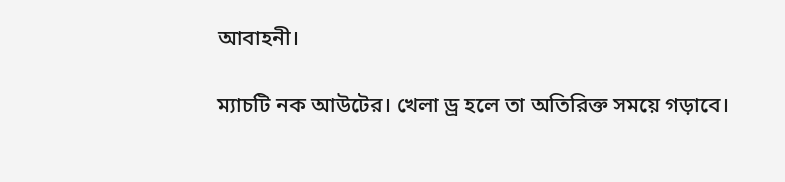আবাহনী।

ম্যাচটি নক আউটের। খেলা ড্র হলে তা অতিরিক্ত সময়ে গড়াবে।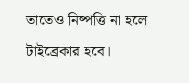তাতেও নিষ্পত্তি না হলে টাইব্রেকার হবে।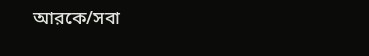আরকে/সবা